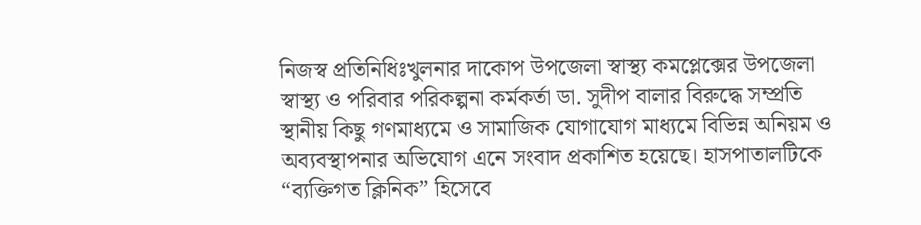নিজস্ব প্রতিনিধিঃখুলনার দাকোপ উপজেলা স্বাস্থ্য কমপ্লেক্সের উপজেলা স্বাস্থ্য ও পরিবার পরিকল্পনা কর্মকর্তা ডা. সুদীপ বালার বিরুদ্ধে সম্প্রতি স্থানীয় কিছু গণমাধ্যমে ও সামাজিক যোগাযোগ মাধ্যমে বিভিন্ন অনিয়ম ও অব্যবস্থাপনার অভিযোগ এনে সংবাদ প্রকাশিত হয়েছে। হাসপাতালটিকে “ব্যক্তিগত ক্লিনিক” হিসেবে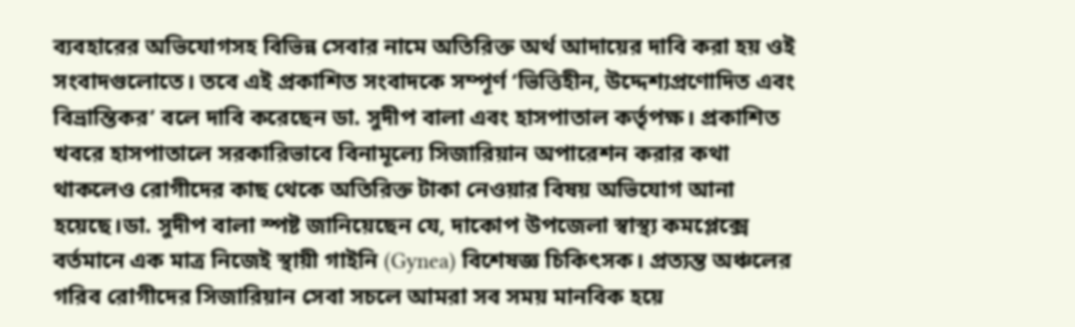ব্যবহারের অভিযোগসহ বিভিন্ন সেবার নামে অতিরিক্ত অর্থ আদায়ের দাবি করা হয় ওই সংবাদগুলোতে। তবে এই প্রকাশিত সংবাদকে সম্পূর্ণ ‘ভিত্তিহীন, উদ্দেশ্যপ্রণোদিত এবং বিভ্রান্তিকর’ বলে দাবি করেছেন ডা. সুদীপ বালা এবং হাসপাতাল কর্তৃপক্ষ। প্রকাশিত খবরে হাসপাতালে সরকারিভাবে বিনামূল্যে সিজারিয়ান অপারেশন করার কথা থাকলেও রোগীদের কাছ থেকে অতিরিক্ত টাকা নেওয়ার বিষয় অভিযোগ আনা হয়েছে।ডা. সুদীপ বালা স্পষ্ট জানিয়েছেন যে, দাকোপ উপজেলা স্বাস্থ্য কমপ্লেক্সে বর্তমানে এক মাত্র নিজেই স্থায়ী গাইনি (Gynea) বিশেষজ্ঞ চিকিৎসক। প্রত্যন্ত অঞ্চলের গরিব রোগীদের সিজারিয়ান সেবা সচলে আমরা সব সময় মানবিক হয়ে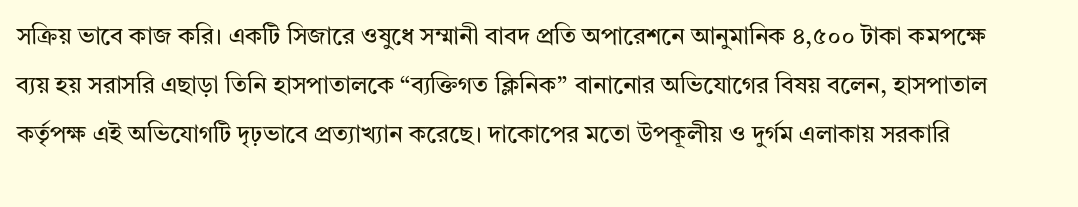সক্রিয় ভাবে কাজ করি। একটি সিজারে ওষুধে সম্মানী বাবদ প্রতি অপারেশনে আনুমানিক ৪,৫০০ টাকা কমপক্ষে ব্যয় হয় সরাসরি এছাড়া তিনি হাসপাতালকে “ব্যক্তিগত ক্লিনিক” বানানোর অভিযোগের বিষয় বলেন, হাসপাতাল কর্তৃপক্ষ এই অভিযোগটি দৃঢ়ভাবে প্রত্যাখ্যান করেছে। দাকোপের মতো উপকূলীয় ও দুর্গম এলাকায় সরকারি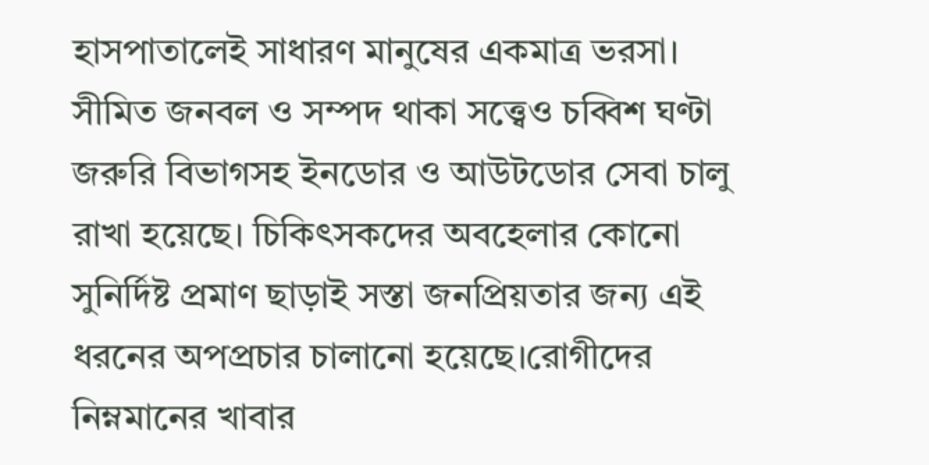হাসপাতালেই সাধারণ মানুষের একমাত্র ভরসা। সীমিত জনবল ও সম্পদ থাকা সত্ত্বেও চব্বিশ ঘণ্টা জরুরি বিভাগসহ ইনডোর ও আউটডোর সেবা চালু রাখা হয়েছে। চিকিৎসকদের অবহেলার কোনো সুনির্দিষ্ট প্রমাণ ছাড়াই সস্তা জনপ্রিয়তার জন্য এই ধরনের অপপ্রচার চালানো হয়েছে।রোগীদের নিম্নমানের খাবার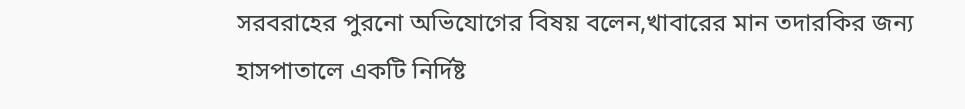সরবরাহের পুরনো অভিযোগের বিষয় বলেন,খাবারের মান তদারকির জন্য হাসপাতালে একটি নির্দিষ্ট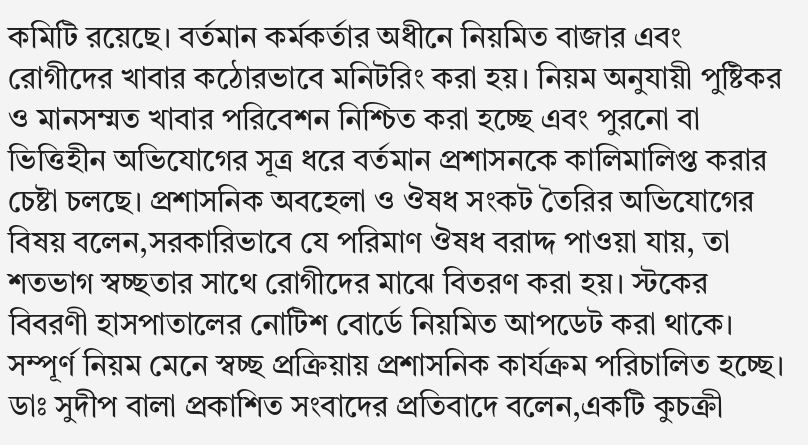কমিটি রয়েছে। বর্তমান কর্মকর্তার অধীনে নিয়মিত বাজার এবং রোগীদের খাবার কঠোরভাবে মনিটরিং করা হয়। নিয়ম অনুযায়ী পুষ্টিকর ও মানসম্মত খাবার পরিবেশন নিশ্চিত করা হচ্ছে এবং পুরনো বা ভিত্তিহীন অভিযোগের সূত্র ধরে বর্তমান প্রশাসনকে কালিমালিপ্ত করার চেষ্টা চলছে। প্রশাসনিক অবহেলা ও ঔষধ সংকট তৈরির অভিযোগের বিষয় বলেন,সরকারিভাবে যে পরিমাণ ঔষধ বরাদ্দ পাওয়া যায়, তা শতভাগ স্বচ্ছতার সাথে রোগীদের মাঝে বিতরণ করা হয়। স্টকের বিবরণী হাসপাতালের নোটিশ বোর্ডে নিয়মিত আপডেট করা থাকে। সম্পূর্ণ নিয়ম মেনে স্বচ্ছ প্রক্রিয়ায় প্রশাসনিক কার্যক্রম পরিচালিত হচ্ছে। ডাঃ সুদীপ বালা প্রকাশিত সংবাদের প্রতিবাদে বলেন,একটি কুচক্রী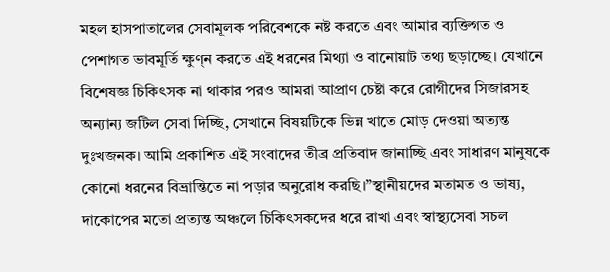মহল হাসপাতালের সেবামূলক পরিবেশকে নষ্ট করতে এবং আমার ব্যক্তিগত ও পেশাগত ভাবমূর্তি ক্ষুণ্ন করতে এই ধরনের মিথ্যা ও বানোয়াট তথ্য ছড়াচ্ছে। যেখানে বিশেষজ্ঞ চিকিৎসক না থাকার পরও আমরা আপ্রাণ চেষ্টা করে রোগীদের সিজারসহ অন্যান্য জটিল সেবা দিচ্ছি, সেখানে বিষয়টিকে ভিন্ন খাতে মোড় দেওয়া অত্যন্ত দুঃখজনক। আমি প্রকাশিত এই সংবাদের তীব্র প্রতিবাদ জানাচ্ছি এবং সাধারণ মানুষকে কোনো ধরনের বিভ্রান্তিতে না পড়ার অনুরোধ করছি।”স্থানীয়দের মতামত ও ভাষ্য, দাকোপের মতো প্রত্যন্ত অঞ্চলে চিকিৎসকদের ধরে রাখা এবং স্বাস্থ্যসেবা সচল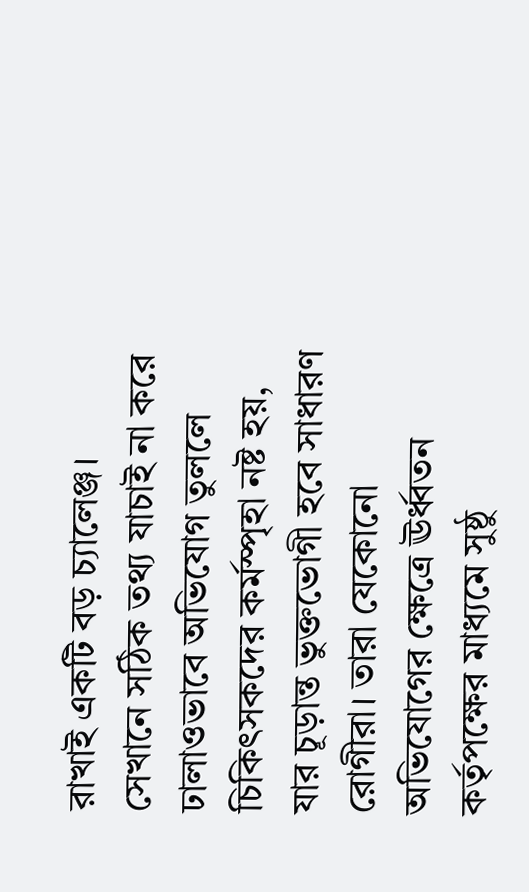রাখাই একটি বড় চ্যালেঞ্জ। সেখানে সঠিক তথ্য যাচাই না করে ঢালাওভাবে অভিযোগ তুললে চিকিৎসকদের কর্মস্পৃহা নষ্ট হয়, যার চূড়ান্ত ভুক্তভোগী হবে সাধারণ রোগীরা। তারা যেকোনো অভিযোগের ক্ষেত্রে ঊর্ধ্বতন কর্তৃপক্ষের মাধ্যমে সুষ্ঠু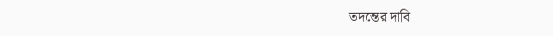তদন্তের দাবি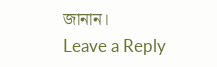জানান।
Leave a Reply